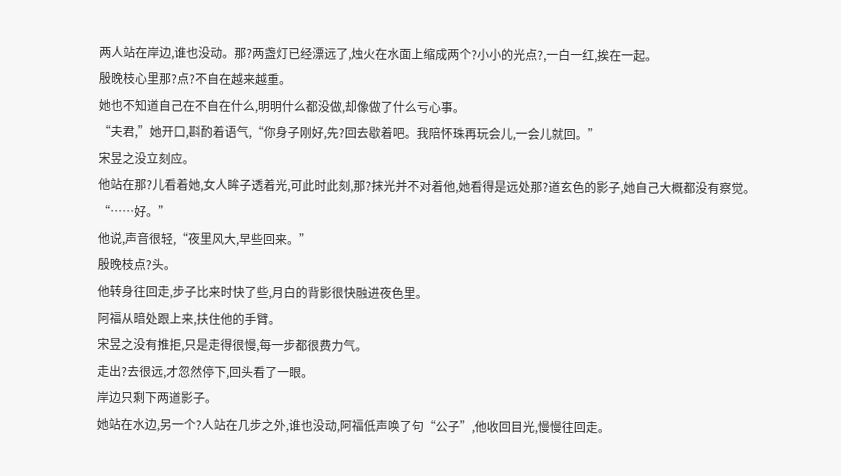两人站在岸边,谁也没动。那?两盏灯已经漂远了,烛火在水面上缩成两个?小小的光点?,一白一红,挨在一起。
殷晚枝心里那?点?不自在越来越重。
她也不知道自己在不自在什么,明明什么都没做,却像做了什么亏心事。
“夫君,”她开口,斟酌着语气,“你身子刚好,先?回去歇着吧。我陪怀珠再玩会儿,一会儿就回。”
宋昱之没立刻应。
他站在那?儿看着她,女人眸子透着光,可此时此刻,那?抹光并不对着他,她看得是远处那?道玄色的影子,她自己大概都没有察觉。
“……好。”
他说,声音很轻,“夜里风大,早些回来。”
殷晚枝点?头。
他转身往回走,步子比来时快了些,月白的背影很快融进夜色里。
阿福从暗处跟上来,扶住他的手臂。
宋昱之没有推拒,只是走得很慢,每一步都很费力气。
走出?去很远,才忽然停下,回头看了一眼。
岸边只剩下两道影子。
她站在水边,另一个?人站在几步之外,谁也没动,阿福低声唤了句“公子”,他收回目光,慢慢往回走。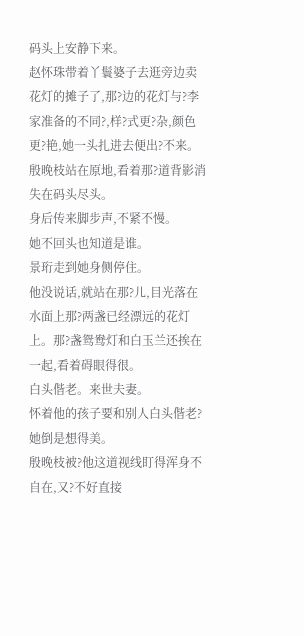码头上安静下来。
赵怀珠带着丫鬟婆子去逛旁边卖花灯的摊子了,那?边的花灯与?李家准备的不同?,样?式更?杂,颜色更?艳,她一头扎进去便出?不来。
殷晚枝站在原地,看着那?道背影消失在码头尽头。
身后传来脚步声,不紧不慢。
她不回头也知道是谁。
景珩走到她身侧停住。
他没说话,就站在那?儿,目光落在水面上那?两盏已经漂远的花灯上。那?盏鸳鸯灯和白玉兰还挨在一起,看着碍眼得很。
白头偕老。来世夫妻。
怀着他的孩子要和别人白头偕老?她倒是想得美。
殷晚枝被?他这道视线盯得浑身不自在,又?不好直接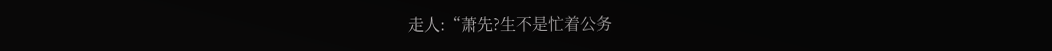走人:“萧先?生不是忙着公务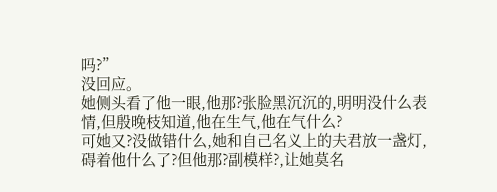吗?”
没回应。
她侧头看了他一眼,他那?张脸黑沉沉的,明明没什么表情,但殷晚枝知道,他在生气,他在气什么?
可她又?没做错什么,她和自己名义上的夫君放一盏灯,碍着他什么了?但他那?副模样?,让她莫名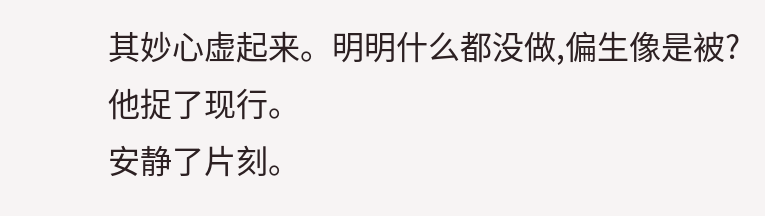其妙心虚起来。明明什么都没做,偏生像是被?他捉了现行。
安静了片刻。